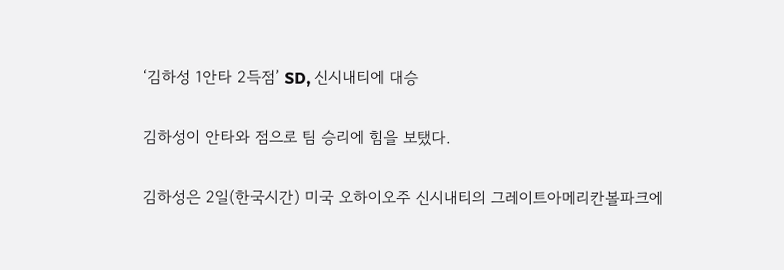‘김하성 1안타 2득점’ SD, 신시내티에 대승

김하성이 안타와 점으로 팀 승리에 힘을 보탰다.

김하성은 2일(한국시간) 미국 오하이오주 신시내티의 그레이트아메리칸볼파크에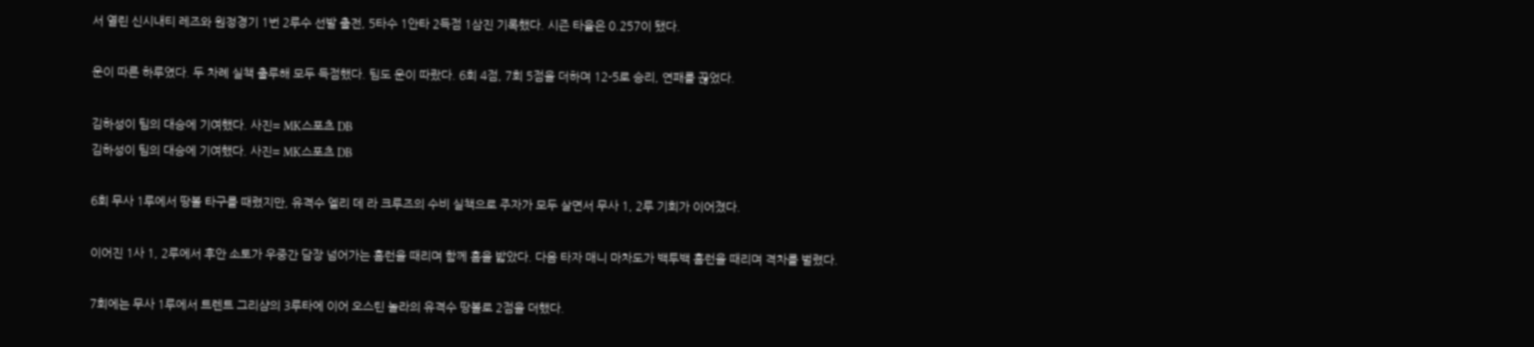서 열린 신시내티 레즈와 원정경기 1번 2루수 선발 출전, 5타수 1안타 2득점 1삼진 기록했다. 시즌 타율은 0.257이 됐다.

운이 따른 하루였다. 두 차례 실책 출루해 모두 득점했다. 팀도 운이 따랐다. 6회 4점, 7회 5점을 더하며 12-5로 승리, 연패를 끊었다.

김하성이 팀의 대승에 기여했다. 사진= MK스포츠 DB
김하성이 팀의 대승에 기여했다. 사진= MK스포츠 DB

6회 무사 1루에서 땅볼 타구를 때렸지만, 유격수 엘리 데 라 크루즈의 수비 실책으로 주자가 모두 살면서 무사 1, 2루 기회가 이어졌다.

이어진 1사 1, 2루에서 후안 소토가 우중간 담장 넘어가는 홈런을 때리며 함께 홈을 밟았다. 다음 타자 매니 마차도가 백투백 홈런을 때리며 격차를 벌렸다.

7회에는 무사 1루에서 트렌트 그리샴의 3루타에 이어 오스틴 놀라의 유격수 땅볼로 2점을 더했다.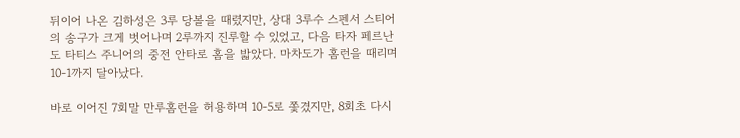뒤이어 나온 김하성은 3루 당볼을 때렸지만, 상대 3루수 스펜서 스티어의 송구가 크게 벗어나며 2루까지 진루할 수 있었고, 다음 타자 페르난도 타티스 주니어의 중전 안타로 홈을 밟았다. 마차도가 홈런을 때리며 10-1까지 달아났다.

바로 이어진 7회말 만루홈런을 허용하며 10-5로 쫓겼지만, 8회초 다시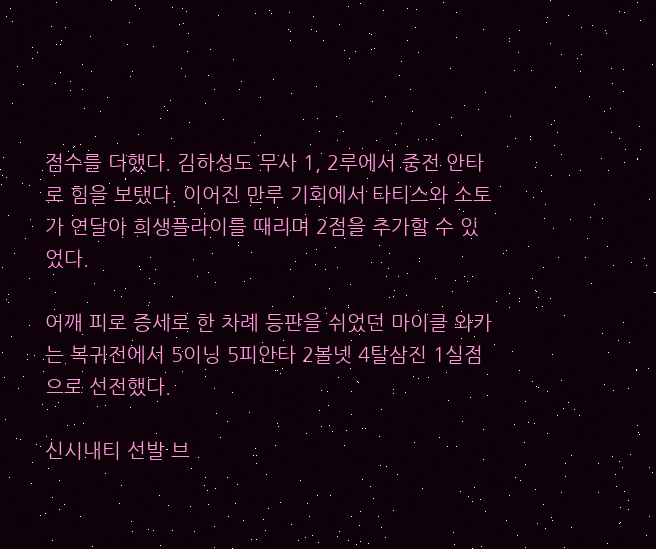점수를 더했다. 김하성도 무사 1, 2루에서 중전 안타로 힘을 보탰다. 이어진 만루 기회에서 타티스와 소토가 연달아 희생플라이를 때리며 2점을 추가할 수 있었다.

어깨 피로 증세로 한 차례 등판을 쉬었던 마이클 와카는 복귀전에서 5이닝 5피안타 2볼넷 4탈삼진 1실점으로 선전했다.

신시내티 선발 브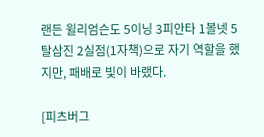랜든 윌리엄슨도 5이닝 3피안타 1볼넷 5탈삼진 2실점(1자책)으로 자기 역할을 했지만, 패배로 빛이 바랬다.

[피츠버그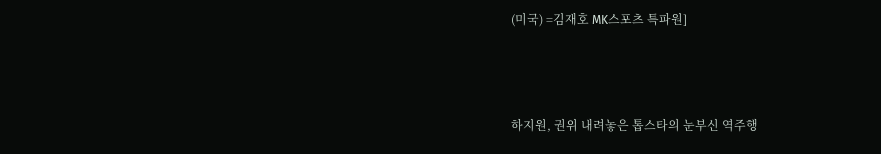(미국) =김재호 MK스포츠 특파원]



하지원, 권위 내려놓은 톱스타의 눈부신 역주행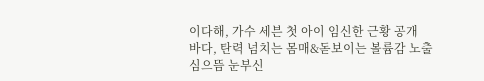이다해, 가수 세븐 첫 아이 임신한 근황 공개
바다, 탄력 넘치는 몸매&돋보이는 볼륨감 노출
심으뜸 눈부신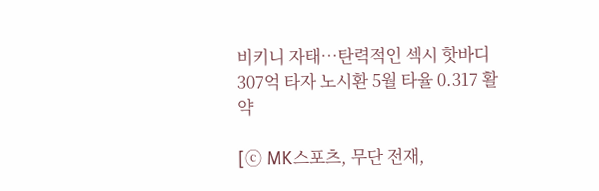비키니 자태…탄력적인 섹시 핫바디
307억 타자 노시환 5월 타율 0.317 활약

[ⓒ MK스포츠, 무단 전재,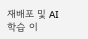재배포 및 AI학습 이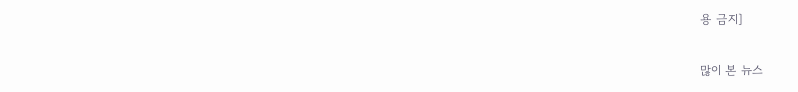용 금지]

많이 본 뉴스